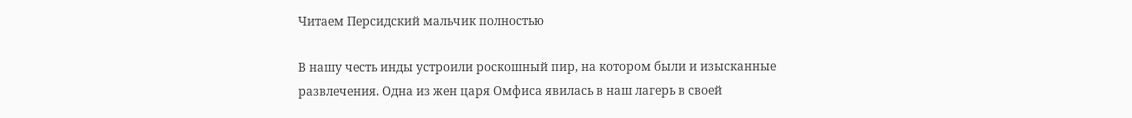Читаем Персидский мальчик полностью

В нашу честь инды устроили роскошный пир, на котором были и изысканные развлечения. Одна из жен царя Омфиса явилась в наш лагерь в своей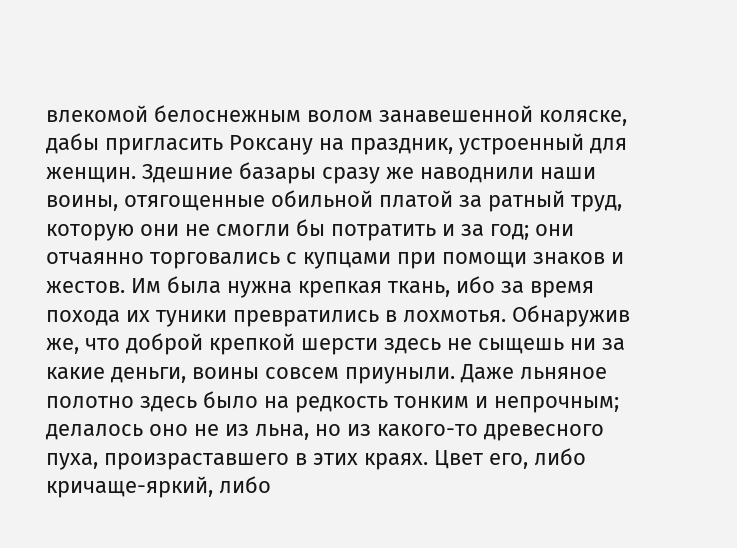влекомой белоснежным волом занавешенной коляске, дабы пригласить Роксану на праздник, устроенный для женщин. Здешние базары сразу же наводнили наши воины, отягощенные обильной платой за ратный труд, которую они не смогли бы потратить и за год; они отчаянно торговались с купцами при помощи знаков и жестов. Им была нужна крепкая ткань, ибо за время похода их туники превратились в лохмотья. Обнаружив же, что доброй крепкой шерсти здесь не сыщешь ни за какие деньги, воины совсем приуныли. Даже льняное полотно здесь было на редкость тонким и непрочным; делалось оно не из льна, но из какого-то древесного пуха, произраставшего в этих краях. Цвет его, либо кричаще-яркий, либо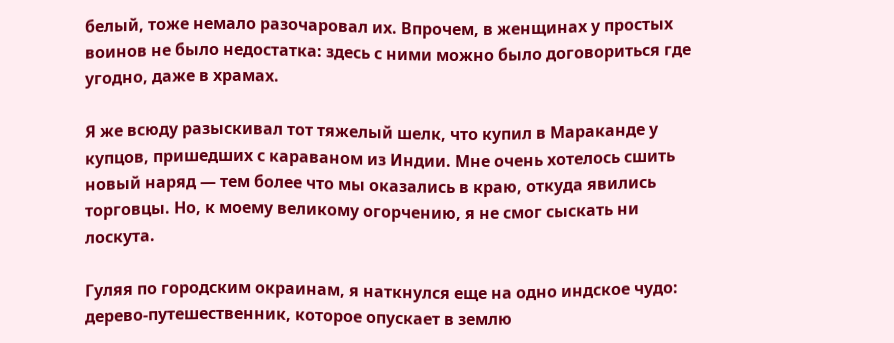белый, тоже немало разочаровал их. Впрочем, в женщинах у простых воинов не было недостатка: здесь с ними можно было договориться где угодно, даже в храмах.

Я же всюду разыскивал тот тяжелый шелк, что купил в Мараканде у купцов, пришедших с караваном из Индии. Мне очень хотелось сшить новый наряд — тем более что мы оказались в краю, откуда явились торговцы. Но, к моему великому огорчению, я не смог сыскать ни лоскута.

Гуляя по городским окраинам, я наткнулся еще на одно индское чудо: дерево-путешественник, которое опускает в землю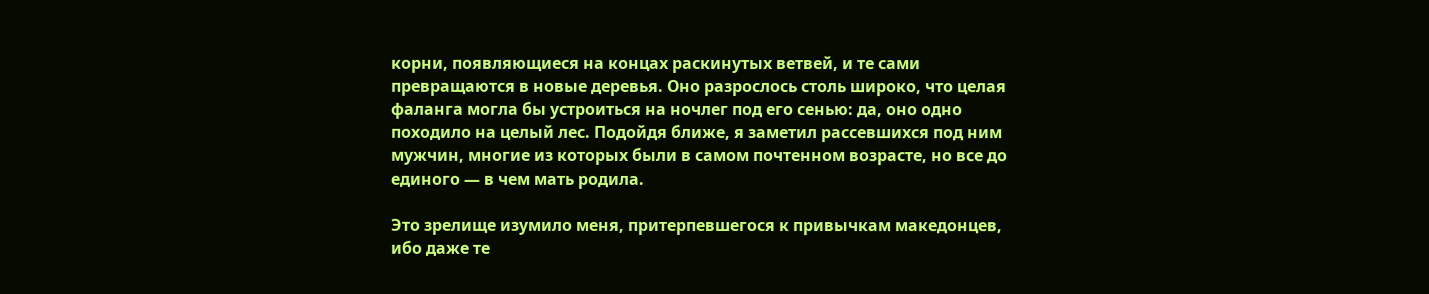корни, появляющиеся на концах раскинутых ветвей, и те сами превращаются в новые деревья. Оно разрослось столь широко, что целая фаланга могла бы устроиться на ночлег под его сенью: да, оно одно походило на целый лес. Подойдя ближе, я заметил рассевшихся под ним мужчин, многие из которых были в самом почтенном возрасте, но все до единого — в чем мать родила.

Это зрелище изумило меня, притерпевшегося к привычкам македонцев, ибо даже те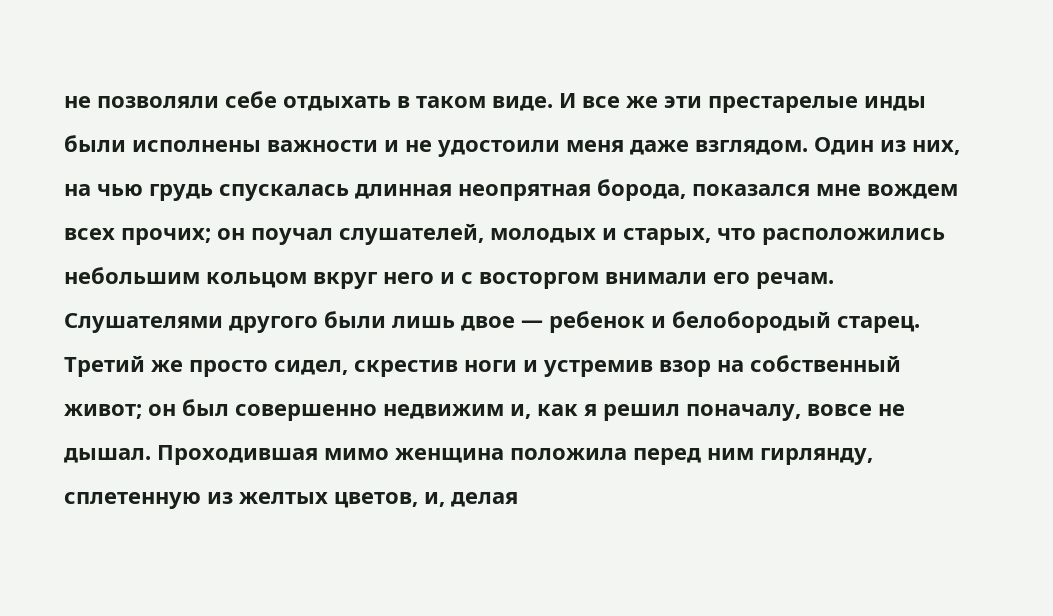не позволяли себе отдыхать в таком виде. И все же эти престарелые инды были исполнены важности и не удостоили меня даже взглядом. Один из них, на чью грудь спускалась длинная неопрятная борода, показался мне вождем всех прочих; он поучал слушателей, молодых и старых, что расположились небольшим кольцом вкруг него и с восторгом внимали его речам. Слушателями другого были лишь двое — ребенок и белобородый старец. Третий же просто сидел, скрестив ноги и устремив взор на собственный живот; он был совершенно недвижим и, как я решил поначалу, вовсе не дышал. Проходившая мимо женщина положила перед ним гирлянду, сплетенную из желтых цветов, и, делая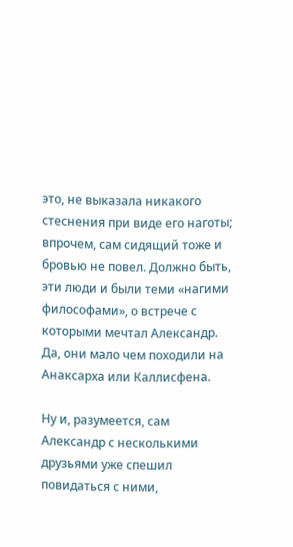это, не выказала никакого стеснения при виде его наготы; впрочем, сам сидящий тоже и бровью не повел. Должно быть, эти люди и были теми «нагими философами», о встрече с которыми мечтал Александр. Да, они мало чем походили на Анаксарха или Каллисфена.

Ну и, разумеется, сам Александр с несколькими друзьями уже спешил повидаться с ними,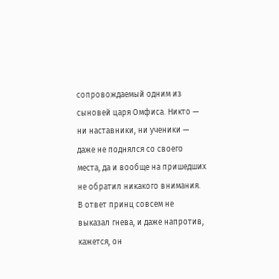сопровождаемый одним из сыновей царя Омфиса. Никто — ни наставники, ни ученики — даже не поднялся со своего места, да и вообще на пришедших не обратил никакого внимания. В ответ принц совсем не выказал гнева, и даже напротив, кажется, он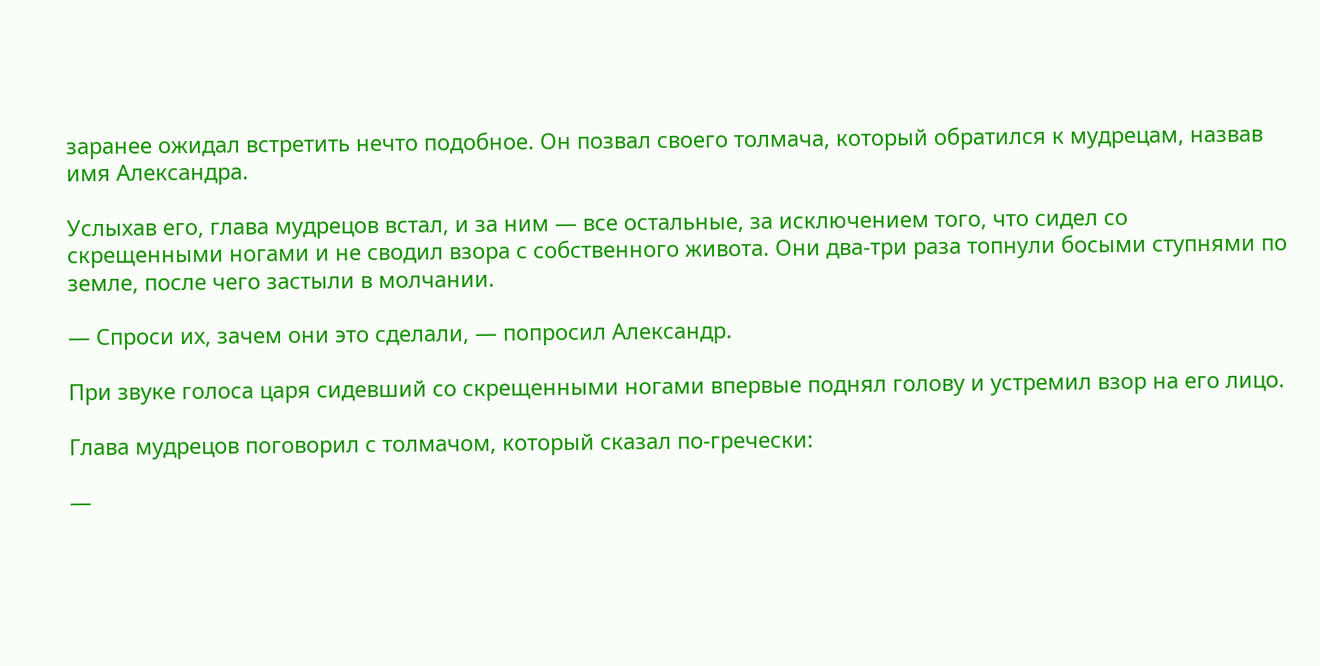заранее ожидал встретить нечто подобное. Он позвал своего толмача, который обратился к мудрецам, назвав имя Александра.

Услыхав его, глава мудрецов встал, и за ним — все остальные, за исключением того, что сидел со скрещенными ногами и не сводил взора с собственного живота. Они два-три раза топнули босыми ступнями по земле, после чего застыли в молчании.

— Спроси их, зачем они это сделали, — попросил Александр.

При звуке голоса царя сидевший со скрещенными ногами впервые поднял голову и устремил взор на его лицо.

Глава мудрецов поговорил с толмачом, который сказал по-гречески:

—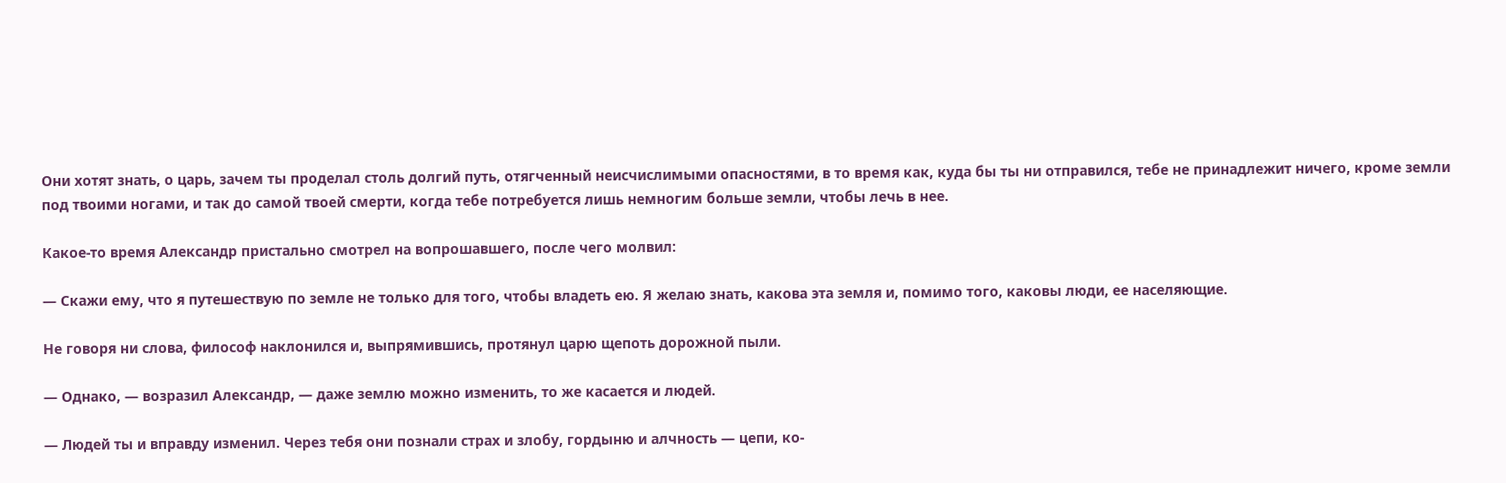Они хотят знать, о царь, зачем ты проделал столь долгий путь, отягченный неисчислимыми опасностями, в то время как, куда бы ты ни отправился, тебе не принадлежит ничего, кроме земли под твоими ногами, и так до самой твоей смерти, когда тебе потребуется лишь немногим больше земли, чтобы лечь в нее.

Какое-то время Александр пристально смотрел на вопрошавшего, после чего молвил:

— Скажи ему, что я путешествую по земле не только для того, чтобы владеть ею. Я желаю знать, какова эта земля и, помимо того, каковы люди, ее населяющие.

Не говоря ни слова, философ наклонился и, выпрямившись, протянул царю щепоть дорожной пыли.

— Однако, — возразил Александр, — даже землю можно изменить, то же касается и людей.

— Людей ты и вправду изменил. Через тебя они познали страх и злобу, гордыню и алчность — цепи, ко-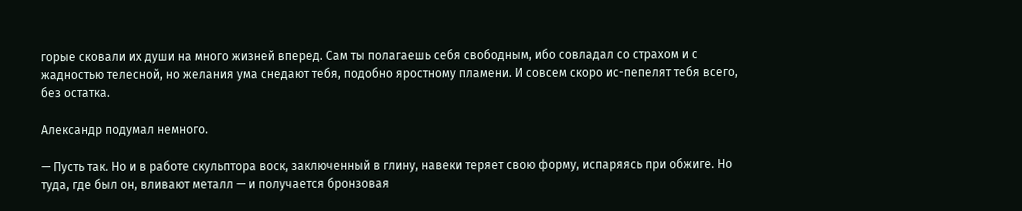горые сковали их души на много жизней вперед. Сам ты полагаешь себя свободным, ибо совладал со страхом и с жадностью телесной, но желания ума снедают тебя, подобно яростному пламени. И совсем скоро ис-пепелят тебя всего, без остатка.

Александр подумал немного.

— Пусть так. Но и в работе скульптора воск, заключенный в глину, навеки теряет свою форму, испаряясь при обжиге. Но туда, где был он, вливают металл — и получается бронзовая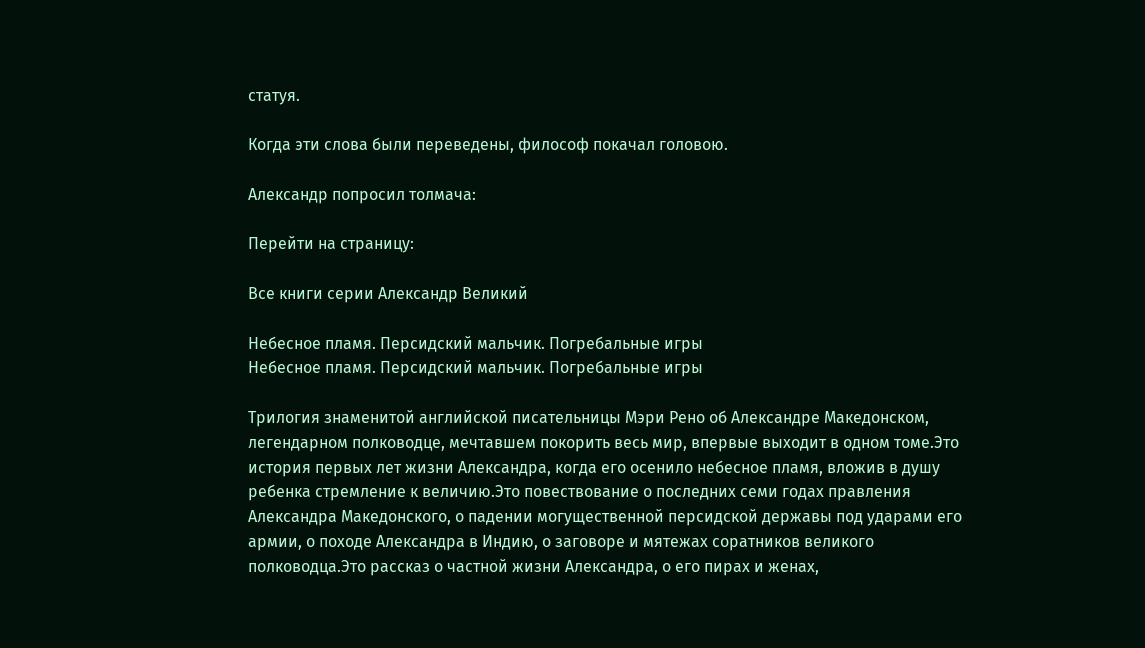статуя.

Когда эти слова были переведены, философ покачал головою.

Александр попросил толмача:

Перейти на страницу:

Все книги серии Александр Великий

Небесное пламя. Персидский мальчик. Погребальные игры
Небесное пламя. Персидский мальчик. Погребальные игры

Трилогия знаменитой английской писательницы Мэри Рено об Александре Македонском, легендарном полководце, мечтавшем покорить весь мир, впервые выходит в одном томе.Это история первых лет жизни Александра, когда его осенило небесное пламя, вложив в душу ребенка стремление к величию.Это повествование о последних семи годах правления Александра Македонского, о падении могущественной персидской державы под ударами его армии, о походе Александра в Индию, о заговоре и мятежах соратников великого полководца.Это рассказ о частной жизни Александра, о его пирах и женах,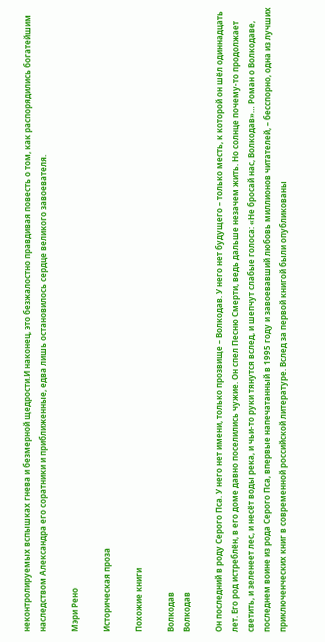неконтролируемых вспышках гнева и безмерной щедрости.И наконец, это безжалостно правдивая повесть о том, как распорядились богатейшим наследством Александра его соратники и приближенные, едва лишь остановилось сердце великого завоевателя.

Мэри Рено

Историческая проза

Похожие книги

Волкодав
Волкодав

Он последний в роду Серого Пса. У него нет имени, только прозвище – Волкодав. У него нет будущего – только месть, к которой он шёл одиннадцать лет. Его род истреблён, в его доме давно поселились чужие. Он спел Песню Смерти, ведь дальше незачем жить. Но солнце почему-то продолжает светить, и зеленеет лес, и несёт воды река, и чьи-то руки тянутся вслед, и шепчут слабые голоса: «Не бросай нас, Волкодав»… Роман о Волкодаве, последнем воине из рода Серого Пса, впервые напечатанный в 1995 году и завоевавший любовь миллионов читателей, – бесспорно, одна из лучших приключенческих книг в современной российской литературе. Вслед за первой книгой были опубликованы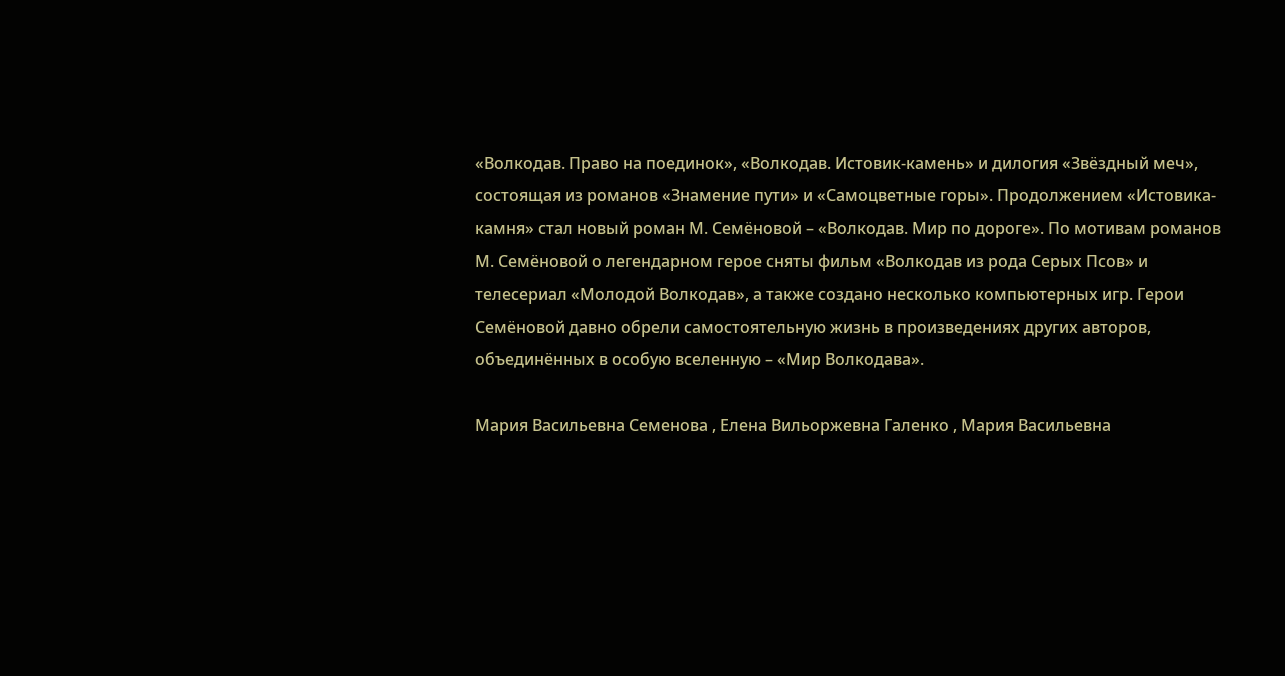«Волкодав. Право на поединок», «Волкодав. Истовик-камень» и дилогия «Звёздный меч», состоящая из романов «Знамение пути» и «Самоцветные горы». Продолжением «Истовика-камня» стал новый роман М. Семёновой – «Волкодав. Мир по дороге». По мотивам романов М. Семёновой о легендарном герое сняты фильм «Волкодав из рода Серых Псов» и телесериал «Молодой Волкодав», а также создано несколько компьютерных игр. Герои Семёновой давно обрели самостоятельную жизнь в произведениях других авторов, объединённых в особую вселенную – «Мир Волкодава».

Мария Васильевна Семенова , Елена Вильоржевна Галенко , Мария Васильевна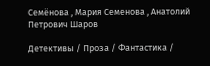Семёнова , Мария Семенова , Анатолий Петрович Шаров

Детективы / Проза / Фантастика /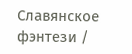Славянское фэнтези /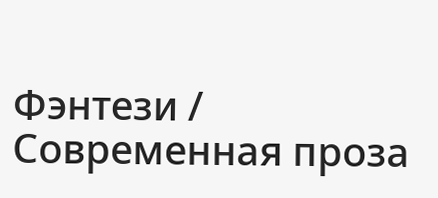Фэнтези / Современная проза